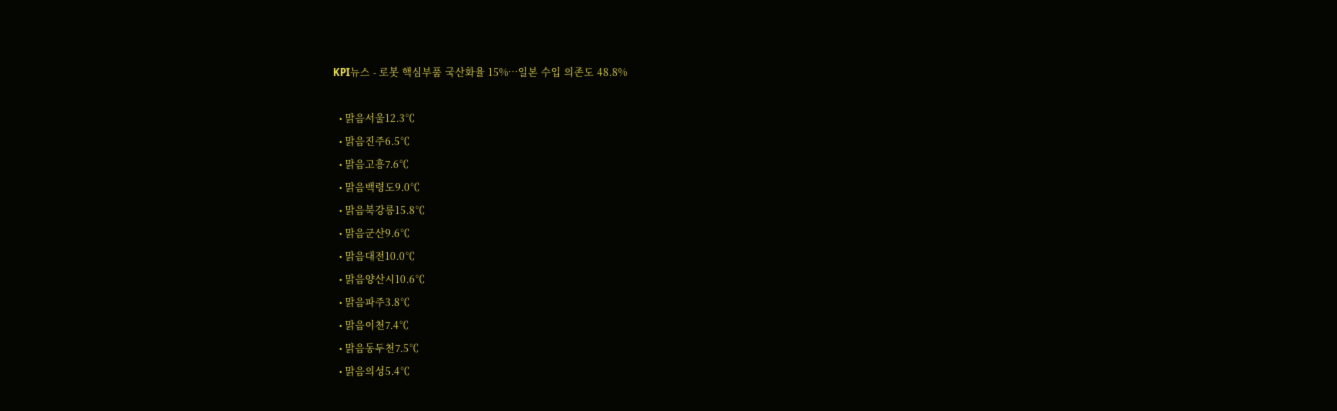KPI뉴스 - 로봇 핵심부품 국산화율 15%…일본 수입 의존도 48.8%

  • 맑음서울12.3℃
  • 맑음진주6.5℃
  • 맑음고흥7.6℃
  • 맑음백령도9.0℃
  • 맑음북강릉15.8℃
  • 맑음군산9.6℃
  • 맑음대전10.0℃
  • 맑음양산시10.6℃
  • 맑음파주3.8℃
  • 맑음이천7.4℃
  • 맑음동두천7.5℃
  • 맑음의성5.4℃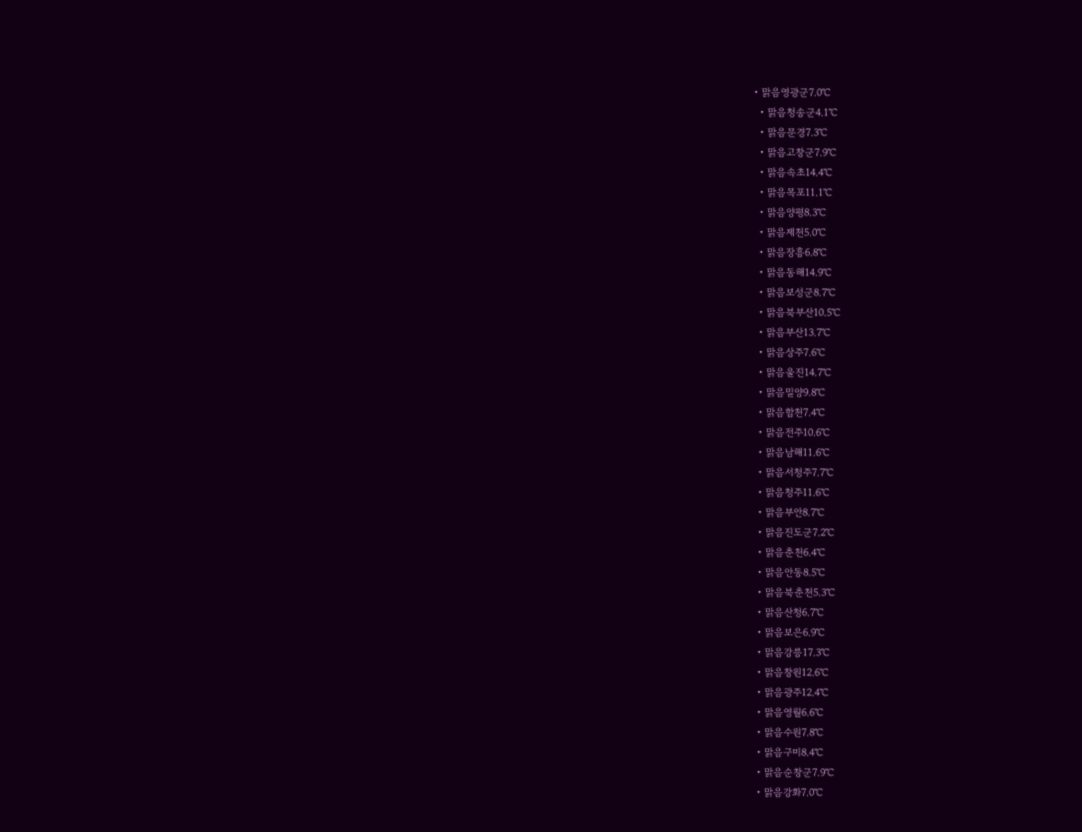• 맑음영광군7.0℃
  • 맑음청송군4.1℃
  • 맑음문경7.3℃
  • 맑음고창군7.9℃
  • 맑음속초14.4℃
  • 맑음목포11.1℃
  • 맑음양평8.3℃
  • 맑음제천5.0℃
  • 맑음장흥6.8℃
  • 맑음동해14.9℃
  • 맑음보성군8.7℃
  • 맑음북부산10.5℃
  • 맑음부산13.7℃
  • 맑음상주7.6℃
  • 맑음울진14.7℃
  • 맑음밀양9.8℃
  • 맑음합천7.4℃
  • 맑음전주10.6℃
  • 맑음남해11.6℃
  • 맑음서청주7.7℃
  • 맑음청주11.6℃
  • 맑음부안8.7℃
  • 맑음진도군7.2℃
  • 맑음춘천6.4℃
  • 맑음안동8.5℃
  • 맑음북춘천5.3℃
  • 맑음산청6.7℃
  • 맑음보은6.9℃
  • 맑음강릉17.3℃
  • 맑음창원12.6℃
  • 맑음광주12.4℃
  • 맑음영월6.6℃
  • 맑음수원7.8℃
  • 맑음구미8.4℃
  • 맑음순창군7.9℃
  • 맑음강화7.0℃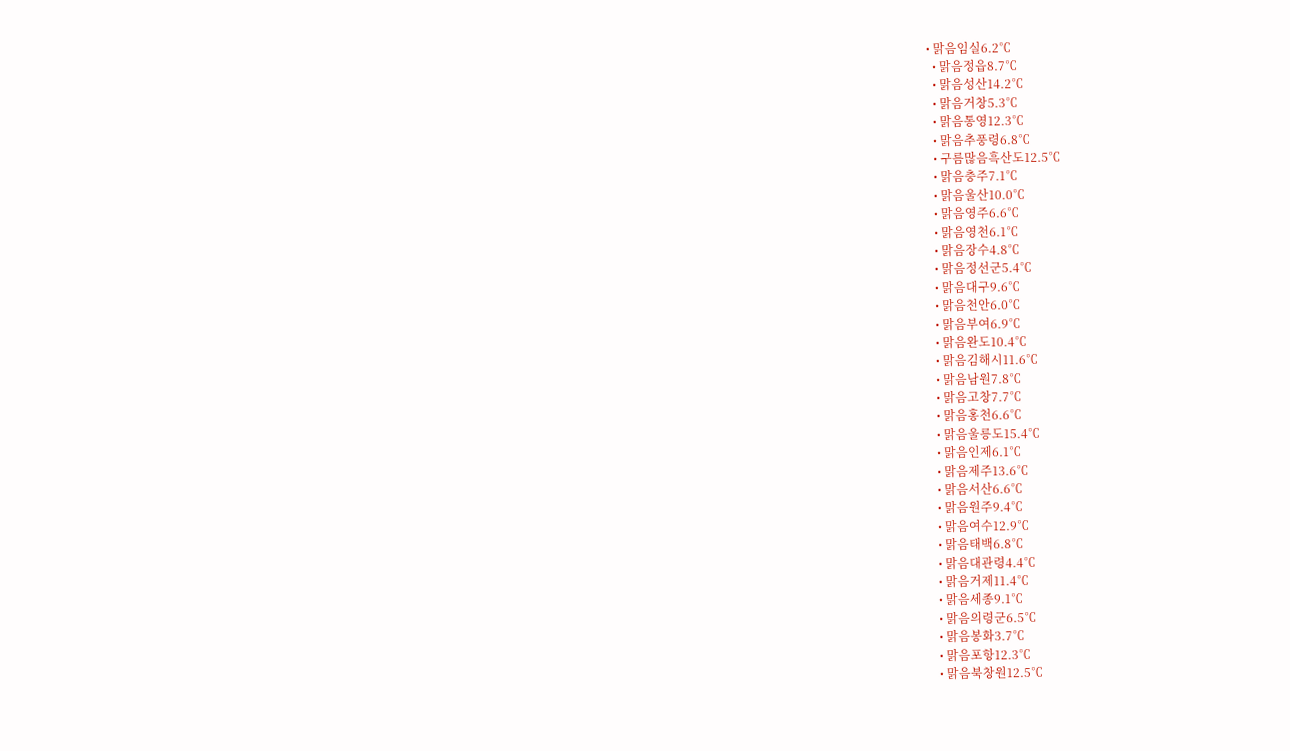• 맑음임실6.2℃
  • 맑음정읍8.7℃
  • 맑음성산14.2℃
  • 맑음거창5.3℃
  • 맑음통영12.3℃
  • 맑음추풍령6.8℃
  • 구름많음흑산도12.5℃
  • 맑음충주7.1℃
  • 맑음울산10.0℃
  • 맑음영주6.6℃
  • 맑음영천6.1℃
  • 맑음장수4.8℃
  • 맑음정선군5.4℃
  • 맑음대구9.6℃
  • 맑음천안6.0℃
  • 맑음부여6.9℃
  • 맑음완도10.4℃
  • 맑음김해시11.6℃
  • 맑음남원7.8℃
  • 맑음고창7.7℃
  • 맑음홍천6.6℃
  • 맑음울릉도15.4℃
  • 맑음인제6.1℃
  • 맑음제주13.6℃
  • 맑음서산6.6℃
  • 맑음원주9.4℃
  • 맑음여수12.9℃
  • 맑음태백6.8℃
  • 맑음대관령4.4℃
  • 맑음거제11.4℃
  • 맑음세종9.1℃
  • 맑음의령군6.5℃
  • 맑음봉화3.7℃
  • 맑음포항12.3℃
  • 맑음북창원12.5℃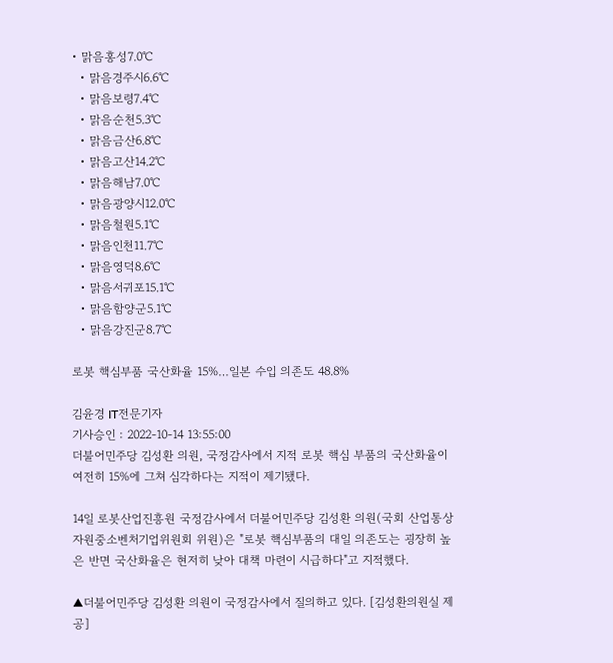• 맑음홍성7.0℃
  • 맑음경주시6.6℃
  • 맑음보령7.4℃
  • 맑음순천5.3℃
  • 맑음금산6.8℃
  • 맑음고산14.2℃
  • 맑음해남7.0℃
  • 맑음광양시12.0℃
  • 맑음철원5.1℃
  • 맑음인천11.7℃
  • 맑음영덕8.6℃
  • 맑음서귀포15.1℃
  • 맑음함양군5.1℃
  • 맑음강진군8.7℃

로봇 핵심부품 국산화율 15%…일본 수입 의존도 48.8%

김윤경 IT전문기자
기사승인 : 2022-10-14 13:55:00
더불어민주당 김성환 의원, 국정감사에서 지적 로봇 핵심 부품의 국산화율이 여전히 15%에 그쳐 심각하다는 지적이 제기됐다.

14일 로봇산업진흥원 국정감사에서 더불어민주당 김성환 의원(국회 산업통상자원중소벤처기업위원회 위원)은 "로봇 핵심부품의 대일 의존도는 굉장히 높은 반면 국산화율은 현저히 낮아 대책 마련이 시급하다"고 지적했다.

▲더불어민주당 김성환 의원이 국정감사에서 질의하고 있다. [김성환의원실 제공]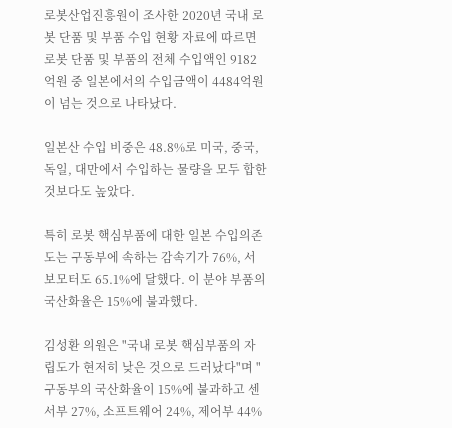로봇산업진흥원이 조사한 2020년 국내 로봇 단품 및 부품 수입 현황 자료에 따르면 로봇 단품 및 부품의 전체 수입액인 9182억원 중 일본에서의 수입금액이 4484억원이 넘는 것으로 나타났다.

일본산 수입 비중은 48.8%로 미국, 중국, 독일, 대만에서 수입하는 물량을 모두 합한 것보다도 높았다.

특히 로봇 핵심부품에 대한 일본 수입의존도는 구동부에 속하는 감속기가 76%, 서보모터도 65.1%에 달했다. 이 분야 부품의 국산화율은 15%에 불과했다.

김성환 의원은 "국내 로봇 핵심부품의 자립도가 현저히 낮은 것으로 드러났다"며 "구동부의 국산화율이 15%에 불과하고 센서부 27%, 소프트웨어 24%, 제어부 44%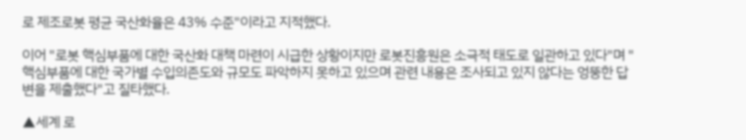로 제조로봇 평균 국산화율은 43% 수준"이라고 지적했다.

이어 "로봇 핵심부품에 대한 국산화 대책 마련이 시급한 상황이지만 로봇진흥원은 소극적 태도로 일관하고 있다"며 "핵심부품에 대한 국가별 수입의존도와 규모도 파악하지 못하고 있으며 관련 내용은 조사되고 있지 않다는 엉뚱한 답변을 제출했다"고 질타했다.

▲세계 로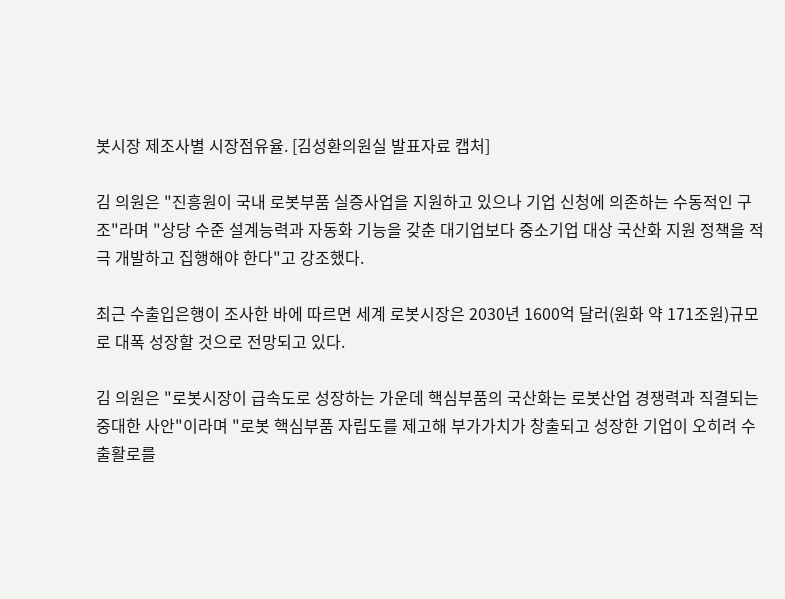봇시장 제조사별 시장점유율. [김성환의원실 발표자료 캡처]

김 의원은 "진흥원이 국내 로봇부품 실증사업을 지원하고 있으나 기업 신청에 의존하는 수동적인 구조"라며 "상당 수준 설계능력과 자동화 기능을 갖춘 대기업보다 중소기업 대상 국산화 지원 정책을 적극 개발하고 집행해야 한다"고 강조했다.

최근 수출입은행이 조사한 바에 따르면 세계 로봇시장은 2030년 1600억 달러(원화 약 171조원)규모로 대폭 성장할 것으로 전망되고 있다.

김 의원은 "로봇시장이 급속도로 성장하는 가운데 핵심부품의 국산화는 로봇산업 경쟁력과 직결되는 중대한 사안"이라며 "로봇 핵심부품 자립도를 제고해 부가가치가 창출되고 성장한 기업이 오히려 수출활로를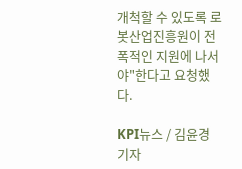개척할 수 있도록 로봇산업진흥원이 전폭적인 지원에 나서야"한다고 요청했다.

KPI뉴스 / 김윤경 기자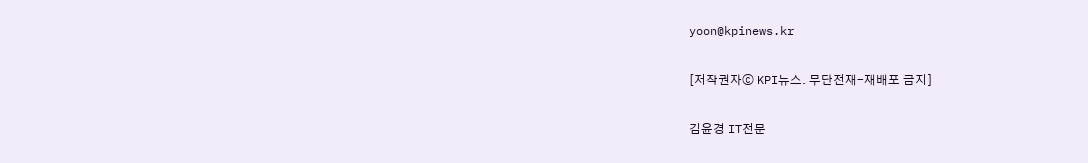yoon@kpinews.kr

[저작권자ⓒ KPI뉴스. 무단전재-재배포 금지]

김윤경 IT전문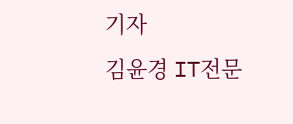기자
김윤경 IT전문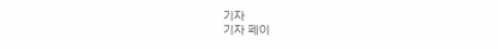기자
기자 페이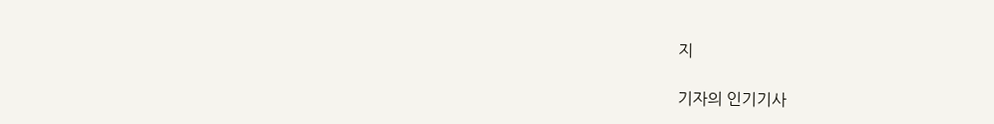지

기자의 인기기사